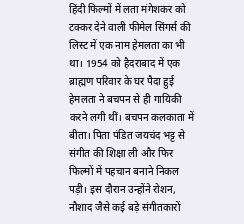हिंदी फिल्मों में लता मंगेशकर को टक्कर देने वाली फीमेल सिंगर्स की लिस्ट में एक नाम हेमलता का भी था। 1954 को हैदराबाद में एक ब्राह्मण परिवार के घर पैदा हुई हेमलता ने बचपन से ही गायिकी करने लगी थीं। बचपन कलकाता में बीता। पिता पंडित जयचंद भट्ट से संगीत की शिक्षा ली और फिर फिल्मों में पहचान बनाने निकल पड़ी। इस दौरान उन्होंने रोशन, नौशाद जैसे कई बड़े संगीतकारों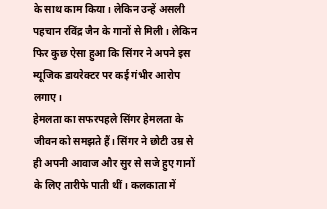के साथ काम किया। लेकिन उन्हें असली पहचान रविंद्र जैन के गानों से मिली। लेकिन फिर कुछ ऐसा हुआ कि सिंगर ने अपने इस म्यूजिक डायरेक्टर पर कई गंभीर आरोप लगाए।
हेमलता का सफरपहले सिंगर हेमलता के जीवन को समझते हैं। सिंगर ने छोटी उम्र से ही अपनी आवाज और सुर से सजे हुए गानों के लिए तारीफे पाती थीं। कलकाता में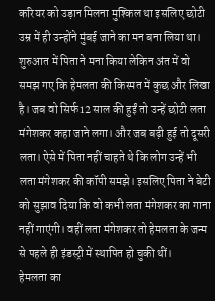करियर को उड़ान मिलना मुश्किल था इसलिए छोटी उम्र में ही उन्होंने मुंबई जाने का मन बना लिया था। शुरुआत में पिता ने मना किया लेकिन अंत में वो समझ गए कि हेमलता की किस्मत में कुछ और लिखा है। जब वो सिर्फ 12 साल की हुईं तो उन्हें छोटी लता मंगेशकर कहा जाने लगा। और जब बढ़ी हुई तो दूसरी लता। ऐसे में पिता नहीं चाहते थे कि लोग उन्हें भी लता मंगेशकर की कॉपी समझे। इसलिए पिता ने बेटी को सुझाव दिया कि वो कभी लता मंगेशकर का गाना नहीं गाएंगी। वहीं लता मंगेशकर तो हेमलता के जन्म से पहले ही इंडस्ट्री में स्थापित हो चुकी थीं।
हेमलता का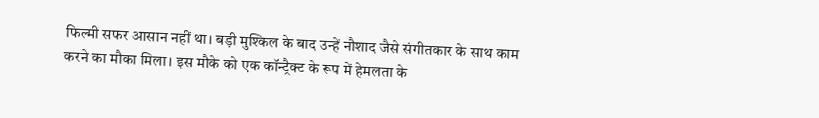फिल्मी सफर आसान नहीं था। बड़ी मुश्किल के बाद उन्हें नौशाद जैसे संगीतकार के साथ काम करने का मौका मिला। इस मौके को एक कॉन्ट्रैक्ट के रूप में हेमलता के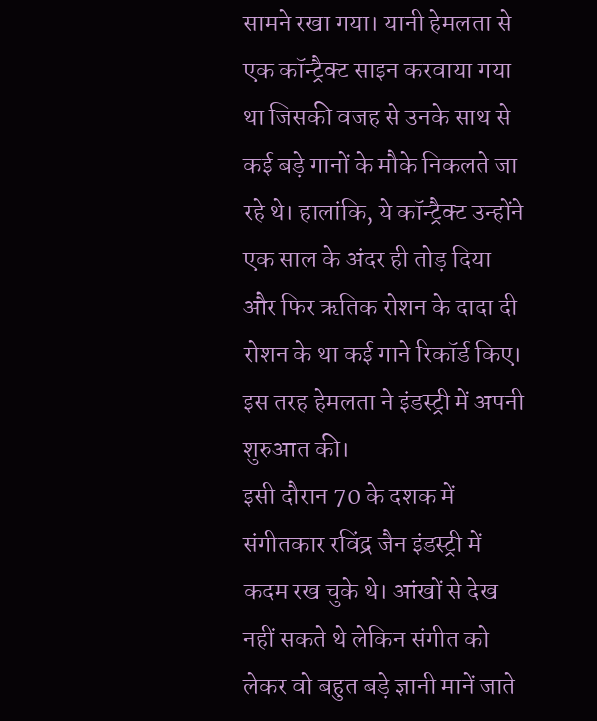सामने रखा गया। यानी हेमलता से एक कॉन्ट्रैक्ट साइन करवाया गया था जिसकी वजह से उनके साथ से कई बड़े गानों के मौके निकलते जा रहे थे। हालांकि, ये कॉन्ट्रैक्ट उन्होंने एक साल के अंदर ही तोड़ दिया और फिर ऋतिक रोशन के दादा दी रोशन के था कई गाने रिकॉर्ड किए। इस तरह हेमलता ने इंडस्ट्री में अपनी शुरुआत की।
इसी दौरान 70 के दशक में संगीतकार रविंद्र जैन इंडस्ट्री में कदम रख चुके थे। आंखों से देख नहीं सकते थे लेकिन संगीत को लेकर वो बहुत बड़े ज्ञानी मानें जाते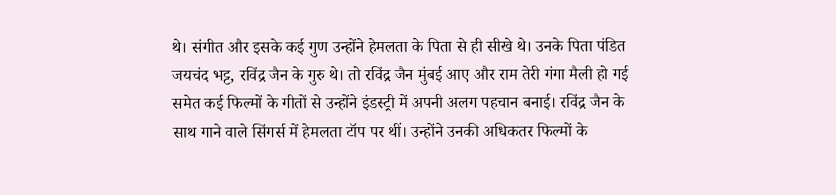थे। संगीत और इसके कई गुण उन्होंने हेमलता के पिता से ही सीखे थे। उनके पिता पंडित जयचंद भट्ट, रविंद्र जैन के गुरु थे। तो रविंद्र जैन मुंबई आए और राम तेरी गंगा मैली हो गई समेत कई फिल्मों के गीतों से उन्होंने इंडस्ट्री में अपनी अलग पहचान बनाई। रविंद्र जैन के साथ गाने वाले सिंगर्स में हेमलता टॉप पर थीं। उन्होंने उनकी अधिकतर फिल्मों के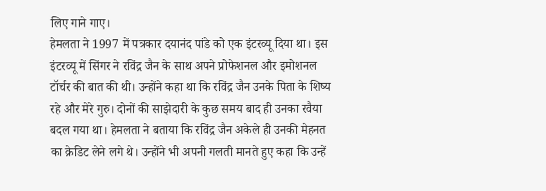लिए गाने गाए।
हेमलता ने 1997 में पत्रकार दयानंद पांडे को एक इंटरव्यू दिया था। इस इंटरव्यू में सिंगर ने रविंद्र जैन के साथ अपने प्रोफेशनल और इमोशनल टॉर्चर की बात की थी। उन्होंने कहा था कि रविंद्र जैन उनके पिता के शिष्य रहे और मेरे गुरु। दोनों की साझेदारी के कुछ समय बाद ही उनका रवैया बदल गया था। हेमलता ने बताया कि रविंद्र जैन अकेले ही उनकी मेहनत का क्रेडिट लेने लगे थे। उन्होंने भी अपनी गलती मानते हुए कहा कि उन्हें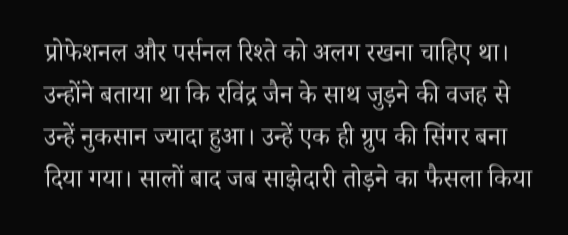प्रोफेशनल और पर्सनल रिश्ते को अलग रखना चाहिए था। उन्होंने बताया था कि रविंद्र जैन के साथ जुड़ने की वजह से उन्हें नुकसान ज्यादा हुआ। उन्हें एक ही ग्रुप की सिंगर बना दिया गया। सालों बाद जब साझेदारी तोड़ने का फैसला किया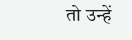तो उन्हें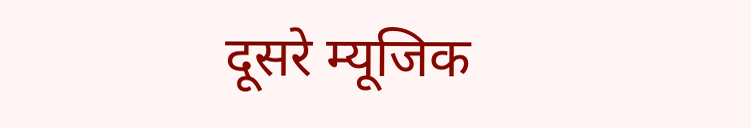दूसरे म्यूजिक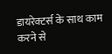डायरेक्टर्स के साथ काम करने से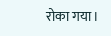रोका गया।